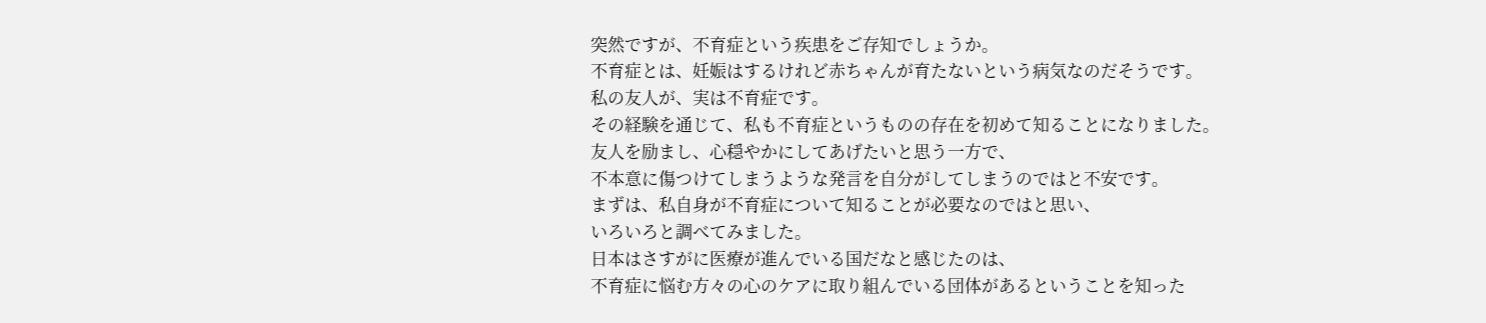突然ですが、不育症という疾患をご存知でしょうか。
不育症とは、妊娠はするけれど赤ちゃんが育たないという病気なのだそうです。
私の友人が、実は不育症です。
その経験を通じて、私も不育症というものの存在を初めて知ることになりました。
友人を励まし、心穏やかにしてあげたいと思う一方で、
不本意に傷つけてしまうような発言を自分がしてしまうのではと不安です。
まずは、私自身が不育症について知ることが必要なのではと思い、
いろいろと調べてみました。
日本はさすがに医療が進んでいる国だなと感じたのは、
不育症に悩む方々の心のケアに取り組んでいる団体があるということを知った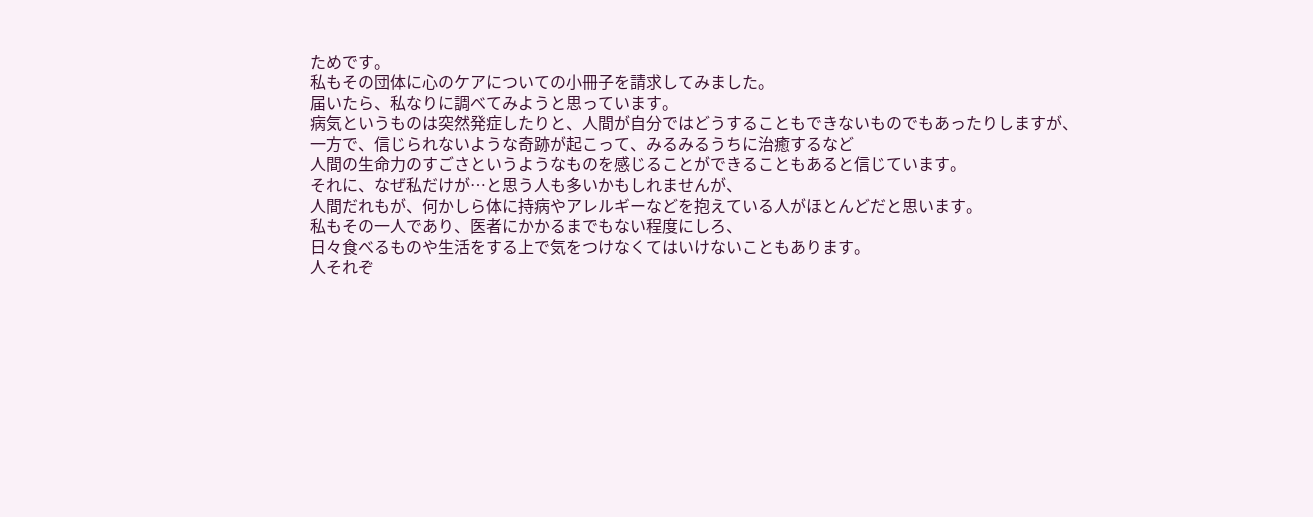ためです。
私もその団体に心のケアについての小冊子を請求してみました。
届いたら、私なりに調べてみようと思っています。
病気というものは突然発症したりと、人間が自分ではどうすることもできないものでもあったりしますが、
一方で、信じられないような奇跡が起こって、みるみるうちに治癒するなど
人間の生命力のすごさというようなものを感じることができることもあると信じています。
それに、なぜ私だけが…と思う人も多いかもしれませんが、
人間だれもが、何かしら体に持病やアレルギーなどを抱えている人がほとんどだと思います。
私もその一人であり、医者にかかるまでもない程度にしろ、
日々食べるものや生活をする上で気をつけなくてはいけないこともあります。
人それぞ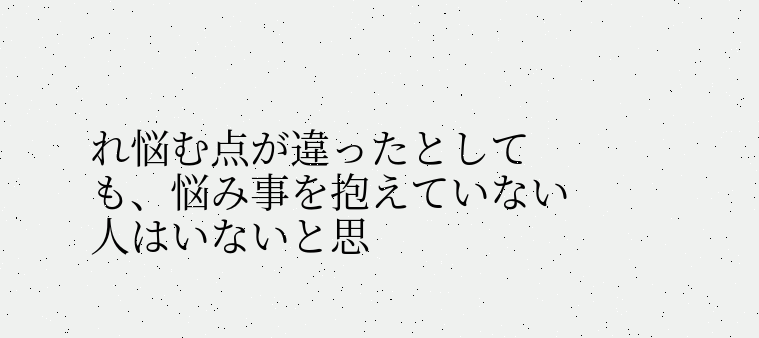れ悩む点が違ったとしても、悩み事を抱えていない人はいないと思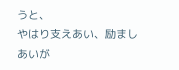うと、
やはり支えあい、励ましあいが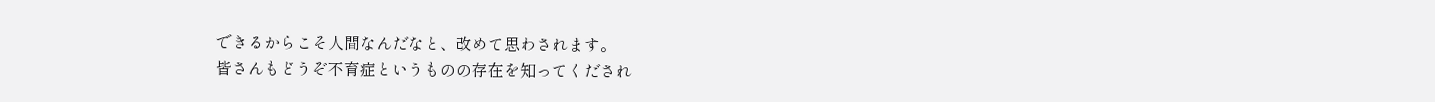できるからこそ人間なんだなと、改めて思わされます。
皆さんもどうぞ不育症というものの存在を知ってくだされ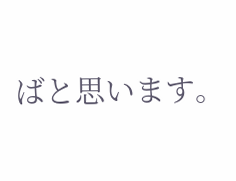ばと思います。